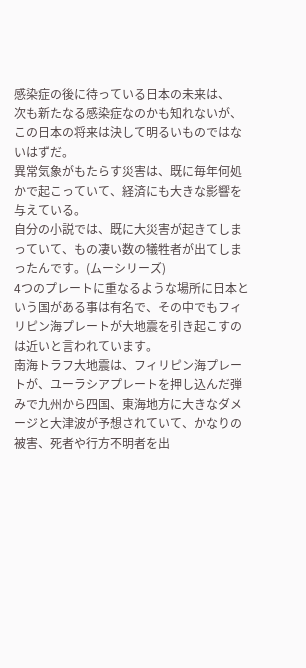感染症の後に待っている日本の未来は、
次も新たなる感染症なのかも知れないが、この日本の将来は決して明るいものではないはずだ。
異常気象がもたらす災害は、既に毎年何処かで起こっていて、経済にも大きな影響を与えている。
自分の小説では、既に大災害が起きてしまっていて、もの凄い数の犠牲者が出てしまったんです。(ムーシリーズ)
4つのプレートに重なるような場所に日本という国がある事は有名で、その中でもフィリピン海プレートが大地震を引き起こすのは近いと言われています。
南海トラフ大地震は、フィリピン海プレートが、ユーラシアプレートを押し込んだ弾みで九州から四国、東海地方に大きなダメージと大津波が予想されていて、かなりの被害、死者や行方不明者を出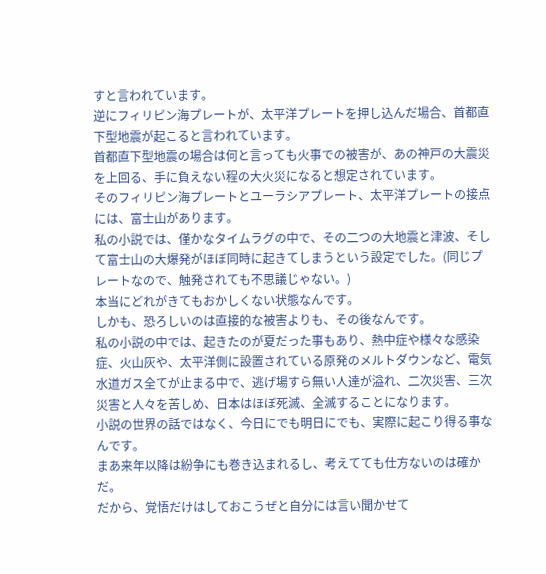すと言われています。
逆にフィリピン海プレートが、太平洋プレートを押し込んだ場合、首都直下型地震が起こると言われています。
首都直下型地震の場合は何と言っても火事での被害が、あの神戸の大震災を上回る、手に負えない程の大火災になると想定されています。
そのフィリピン海プレートとユーラシアプレート、太平洋プレートの接点には、富士山があります。
私の小説では、僅かなタイムラグの中で、その二つの大地震と津波、そして富士山の大爆発がほぼ同時に起きてしまうという設定でした。(同じプレートなので、触発されても不思議じゃない。)
本当にどれがきてもおかしくない状態なんです。
しかも、恐ろしいのは直接的な被害よりも、その後なんです。
私の小説の中では、起きたのが夏だった事もあり、熱中症や様々な感染症、火山灰や、太平洋側に設置されている原発のメルトダウンなど、電気水道ガス全てが止まる中で、逃げ場すら無い人達が溢れ、二次災害、三次災害と人々を苦しめ、日本はほぼ死滅、全滅することになります。
小説の世界の話ではなく、今日にでも明日にでも、実際に起こり得る事なんです。
まあ来年以降は紛争にも巻き込まれるし、考えてても仕方ないのは確かだ。
だから、覚悟だけはしておこうぜと自分には言い聞かせて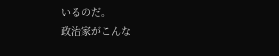いるのだ。
政治家がこんな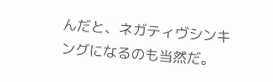んだと、ネガティヴシンキングになるのも当然だ。